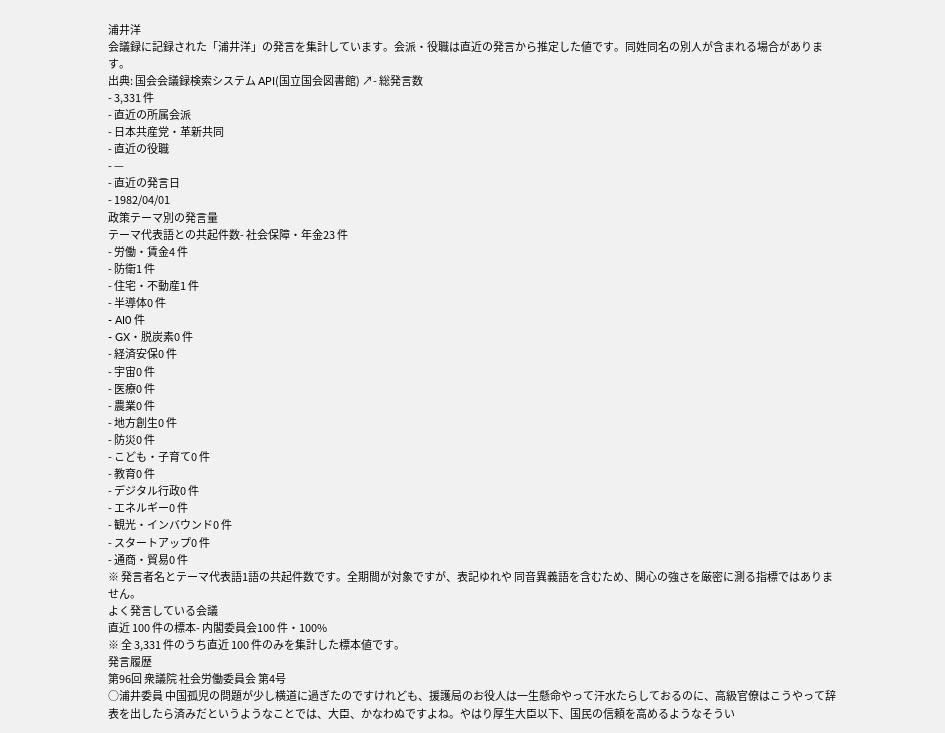浦井洋
会議録に記録された「浦井洋」の発言を集計しています。会派・役職は直近の発言から推定した値です。同姓同名の別人が含まれる場合があります。
出典: 国会会議録検索システム API(国立国会図書館) ↗- 総発言数
- 3,331 件
- 直近の所属会派
- 日本共産党・革新共同
- 直近の役職
- —
- 直近の発言日
- 1982/04/01
政策テーマ別の発言量
テーマ代表語との共起件数- 社会保障・年金23 件
- 労働・賃金4 件
- 防衛1 件
- 住宅・不動産1 件
- 半導体0 件
- AI0 件
- GX・脱炭素0 件
- 経済安保0 件
- 宇宙0 件
- 医療0 件
- 農業0 件
- 地方創生0 件
- 防災0 件
- こども・子育て0 件
- 教育0 件
- デジタル行政0 件
- エネルギー0 件
- 観光・インバウンド0 件
- スタートアップ0 件
- 通商・貿易0 件
※ 発言者名とテーマ代表語1語の共起件数です。全期間が対象ですが、表記ゆれや 同音異義語を含むため、関心の強さを厳密に測る指標ではありません。
よく発言している会議
直近 100 件の標本- 内閣委員会100 件・100%
※ 全 3,331 件のうち直近 100 件のみを集計した標本値です。
発言履歴
第96回 衆議院 社会労働委員会 第4号
○浦井委員 中国孤児の問題が少し横道に過ぎたのですけれども、援護局のお役人は一生懸命やって汗水たらしておるのに、高級官僚はこうやって辞表を出したら済みだというようなことでは、大臣、かなわぬですよね。やはり厚生大臣以下、国民の信頼を高めるようなそうい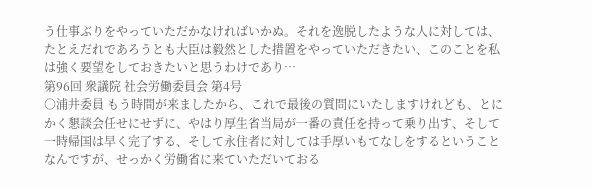う仕事ぶりをやっていただかなければいかぬ。それを逸脱したような人に対しては、たとえだれであろうとも大臣は毅然とした措置をやっていただきたい、このことを私は強く要望をしておきたいと思うわけであり…
第96回 衆議院 社会労働委員会 第4号
○浦井委員 もう時間が来ましたから、これで最後の質問にいたしますけれども、とにかく懇談会任せにせずに、やはり厚生省当局が一番の責任を持って乗り出す、そして一時帰国は早く完了する、そして永住者に対しては手厚いもてなしをするということなんですが、せっかく労働省に来ていただいておる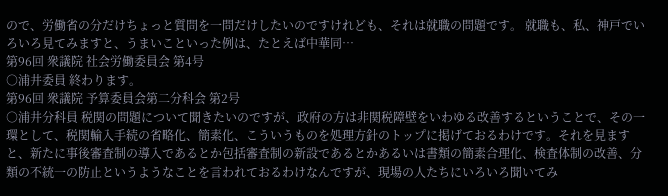ので、労働省の分だけちょっと質問を一問だけしたいのですけれども、それは就職の問題です。 就職も、私、神戸でいろいろ見てみますと、うまいこといった例は、たとえば中華同…
第96回 衆議院 社会労働委員会 第4号
○浦井委員 終わります。
第96回 衆議院 予算委員会第二分科会 第2号
○浦井分科員 税関の問題について聞きたいのですが、政府の方は非関税障壁をいわゆる改善するということで、その一環として、税関輸入手続の省略化、簡素化、こういうものを処理方針のトップに掲げておるわけです。それを見ますと、新たに事後審査制の導入であるとか包括審査制の新設であるとかあるいは書類の簡素合理化、検査体制の改善、分類の不統一の防止というようなことを言われておるわけなんですが、現場の人たちにいろいろ聞いてみ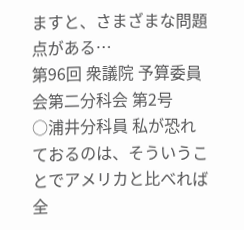ますと、さまざまな問題点がある…
第96回 衆議院 予算委員会第二分科会 第2号
○浦井分科員 私が恐れておるのは、そういうことでアメリカと比べれば全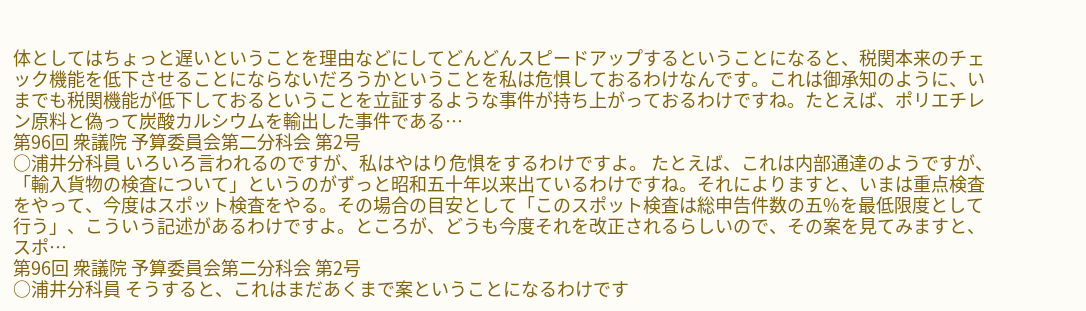体としてはちょっと遅いということを理由などにしてどんどんスピードアップするということになると、税関本来のチェック機能を低下させることにならないだろうかということを私は危惧しておるわけなんです。これは御承知のように、いまでも税関機能が低下しておるということを立証するような事件が持ち上がっておるわけですね。たとえば、ポリエチレン原料と偽って炭酸カルシウムを輸出した事件である…
第96回 衆議院 予算委員会第二分科会 第2号
○浦井分科員 いろいろ言われるのですが、私はやはり危惧をするわけですよ。 たとえば、これは内部通達のようですが、「輸入貨物の検査について」というのがずっと昭和五十年以来出ているわけですね。それによりますと、いまは重点検査をやって、今度はスポット検査をやる。その場合の目安として「このスポット検査は総申告件数の五%を最低限度として行う」、こういう記述があるわけですよ。ところが、どうも今度それを改正されるらしいので、その案を見てみますと、スポ…
第96回 衆議院 予算委員会第二分科会 第2号
○浦井分科員 そうすると、これはまだあくまで案ということになるわけです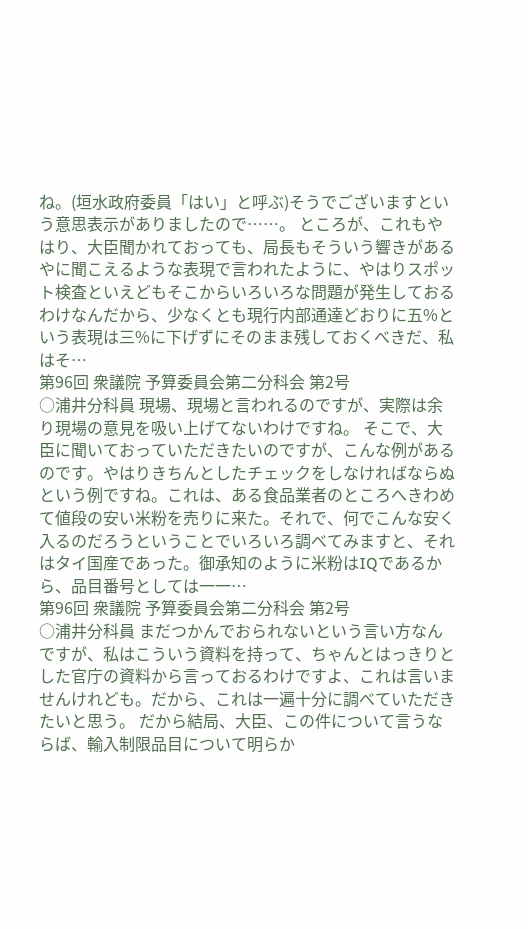ね。(垣水政府委員「はい」と呼ぶ)そうでございますという意思表示がありましたので……。 ところが、これもやはり、大臣聞かれておっても、局長もそういう響きがあるやに聞こえるような表現で言われたように、やはりスポット検査といえどもそこからいろいろな問題が発生しておるわけなんだから、少なくとも現行内部通達どおりに五%という表現は三%に下げずにそのまま残しておくべきだ、私はそ…
第96回 衆議院 予算委員会第二分科会 第2号
○浦井分科員 現場、現場と言われるのですが、実際は余り現場の意見を吸い上げてないわけですね。 そこで、大臣に聞いておっていただきたいのですが、こんな例があるのです。やはりきちんとしたチェックをしなければならぬという例ですね。これは、ある食品業者のところへきわめて値段の安い米粉を売りに来た。それで、何でこんな安く入るのだろうということでいろいろ調べてみますと、それはタイ国産であった。御承知のように米粉はIQであるから、品目番号としては一一…
第96回 衆議院 予算委員会第二分科会 第2号
○浦井分科員 まだつかんでおられないという言い方なんですが、私はこういう資料を持って、ちゃんとはっきりとした官庁の資料から言っておるわけですよ、これは言いませんけれども。だから、これは一遍十分に調べていただきたいと思う。 だから結局、大臣、この件について言うならば、輸入制限品目について明らか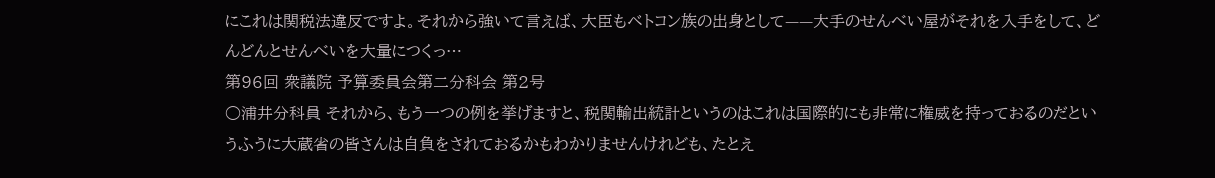にこれは関税法違反ですよ。それから強いて言えば、大臣もベトコン族の出身として——大手のせんべい屋がそれを入手をして、どんどんとせんべいを大量につくっ…
第96回 衆議院 予算委員会第二分科会 第2号
○浦井分科員 それから、もう一つの例を挙げますと、税関輸出統計というのはこれは国際的にも非常に権威を持っておるのだというふうに大蔵省の皆さんは自負をされておるかもわかりませんけれども、たとえ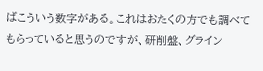ばこういう数字がある。これはおたくの方でも調べてもらっていると思うのですが、研削盤、グライン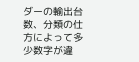ダーの輸出台数、分類の仕方によって多少数字が違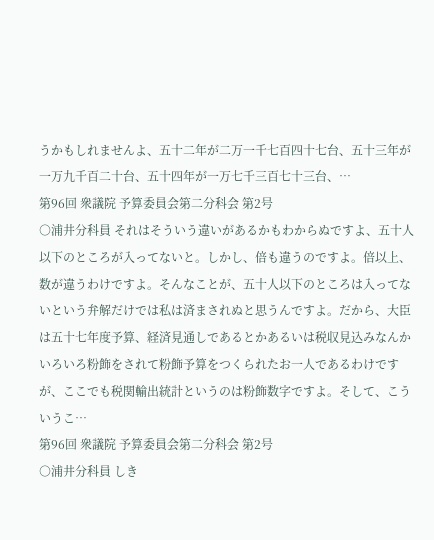うかもしれませんよ、五十二年が二万一千七百四十七台、五十三年が一万九千百二十台、五十四年が一万七千三百七十三台、…
第96回 衆議院 予算委員会第二分科会 第2号
○浦井分科員 それはそういう違いがあるかもわからぬですよ、五十人以下のところが入ってないと。しかし、倍も違うのですよ。倍以上、数が違うわけですよ。そんなことが、五十人以下のところは入ってないという弁解だけでは私は済まされぬと思うんですよ。だから、大臣は五十七年度予算、経済見通しであるとかあるいは税収見込みなんかいろいろ粉飾をされて粉飾予算をつくられたお一人であるわけですが、ここでも税関輸出統計というのは粉飾数字ですよ。そして、こういうこ…
第96回 衆議院 予算委員会第二分科会 第2号
○浦井分科員 しき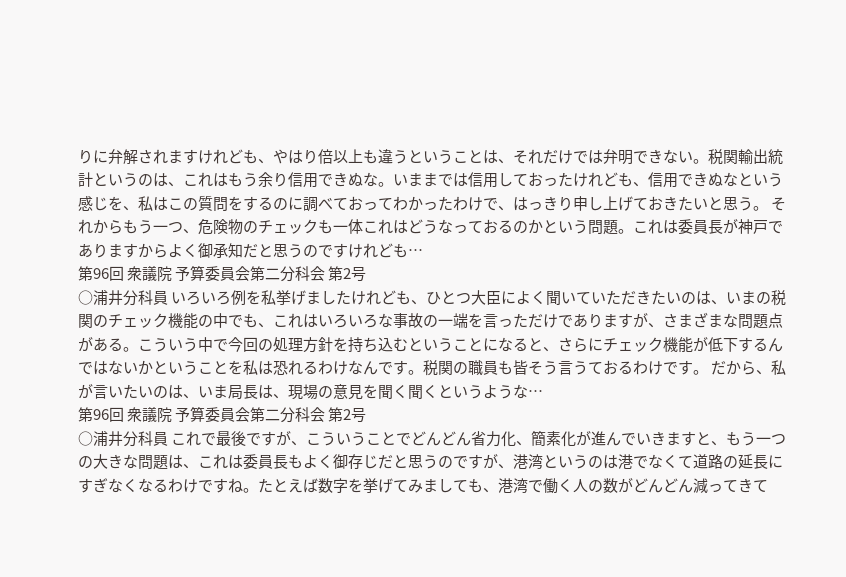りに弁解されますけれども、やはり倍以上も違うということは、それだけでは弁明できない。税関輸出統計というのは、これはもう余り信用できぬな。いままでは信用しておったけれども、信用できぬなという感じを、私はこの質問をするのに調べておってわかったわけで、はっきり申し上げておきたいと思う。 それからもう一つ、危険物のチェックも一体これはどうなっておるのかという問題。これは委員長が神戸でありますからよく御承知だと思うのですけれども…
第96回 衆議院 予算委員会第二分科会 第2号
○浦井分科員 いろいろ例を私挙げましたけれども、ひとつ大臣によく聞いていただきたいのは、いまの税関のチェック機能の中でも、これはいろいろな事故の一端を言っただけでありますが、さまざまな問題点がある。こういう中で今回の処理方針を持ち込むということになると、さらにチェック機能が低下するんではないかということを私は恐れるわけなんです。税関の職員も皆そう言うておるわけです。 だから、私が言いたいのは、いま局長は、現場の意見を聞く聞くというような…
第96回 衆議院 予算委員会第二分科会 第2号
○浦井分科員 これで最後ですが、こういうことでどんどん省力化、簡素化が進んでいきますと、もう一つの大きな問題は、これは委員長もよく御存じだと思うのですが、港湾というのは港でなくて道路の延長にすぎなくなるわけですね。たとえば数字を挙げてみましても、港湾で働く人の数がどんどん減ってきて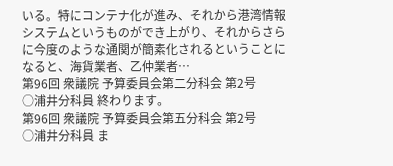いる。特にコンテナ化が進み、それから港湾情報システムというものができ上がり、それからさらに今度のような通関が簡素化されるということになると、海貨業者、乙仲業者…
第96回 衆議院 予算委員会第二分科会 第2号
○浦井分科員 終わります。
第96回 衆議院 予算委員会第五分科会 第2号
○浦井分科員 ま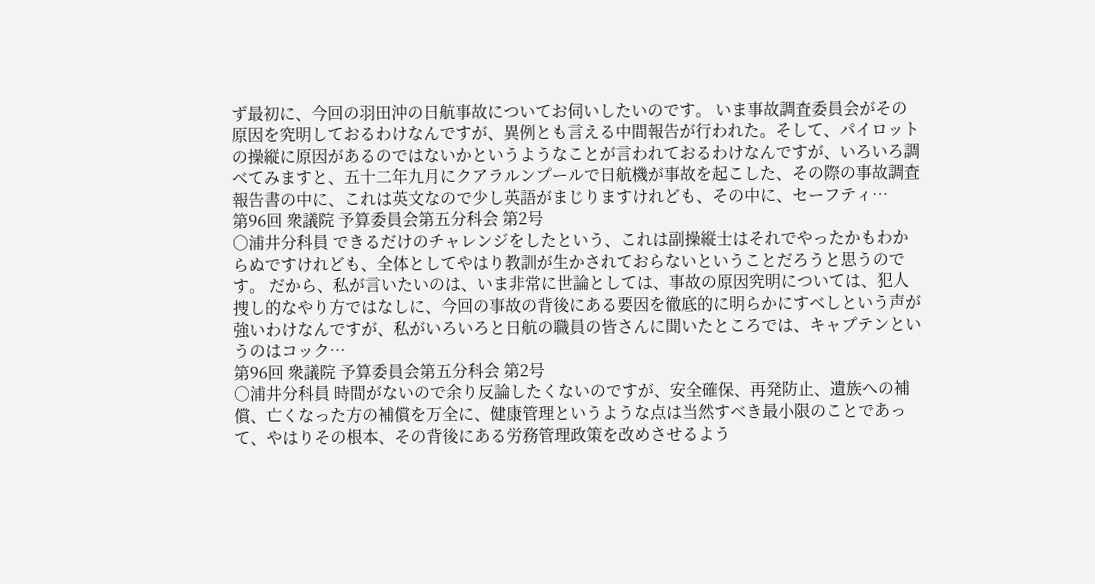ず最初に、今回の羽田沖の日航事故についてお伺いしたいのです。 いま事故調査委員会がその原因を究明しておるわけなんですが、異例とも言える中間報告が行われた。そして、パイロットの操縦に原因があるのではないかというようなことが言われておるわけなんですが、いろいろ調べてみますと、五十二年九月にクアラルンプールで日航機が事故を起こした、その際の事故調査報告書の中に、これは英文なので少し英語がまじりますけれども、その中に、セーフティ…
第96回 衆議院 予算委員会第五分科会 第2号
○浦井分科員 できるだけのチャレンジをしたという、これは副操縦士はそれでやったかもわからぬですけれども、全体としてやはり教訓が生かされておらないということだろうと思うのです。 だから、私が言いたいのは、いま非常に世論としては、事故の原因究明については、犯人捜し的なやり方ではなしに、今回の事故の背後にある要因を徹底的に明らかにすべしという声が強いわけなんですが、私がいろいろと日航の職員の皆さんに聞いたところでは、キャプテンというのはコック…
第96回 衆議院 予算委員会第五分科会 第2号
○浦井分科員 時間がないので余り反論したくないのですが、安全確保、再発防止、遺族への補償、亡くなった方の補償を万全に、健康管理というような点は当然すべき最小限のことであって、やはりその根本、その背後にある労務管理政策を改めさせるよう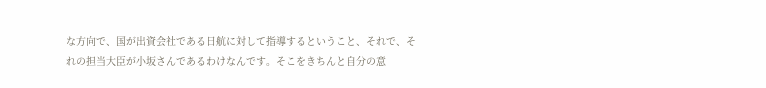な方向で、国が出資会社である日航に対して指導するということ、それで、それの担当大臣が小坂さんであるわけなんです。そこをきちんと自分の意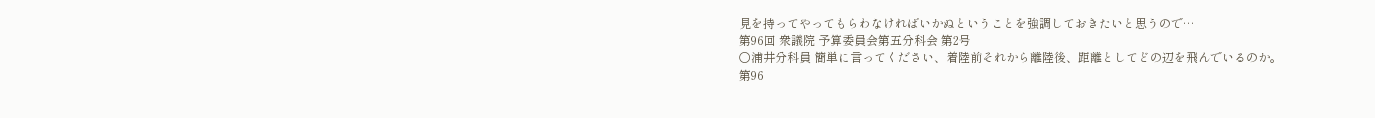見を持ってやってもらわなければいかぬということを強調しておきたいと思うので…
第96回 衆議院 予算委員会第五分科会 第2号
○浦井分科員 簡単に言ってください、着陸前それから離陸後、距離としてどの辺を飛んでいるのか。
第96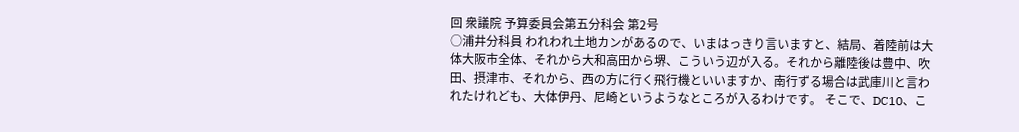回 衆議院 予算委員会第五分科会 第2号
○浦井分科員 われわれ土地カンがあるので、いまはっきり言いますと、結局、着陸前は大体大阪市全体、それから大和高田から堺、こういう辺が入る。それから離陸後は豊中、吹田、摂津市、それから、西の方に行く飛行機といいますか、南行ずる場合は武庫川と言われたけれども、大体伊丹、尼崎というようなところが入るわけです。 そこで、DC10、こ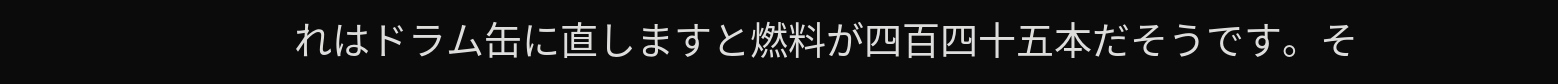れはドラム缶に直しますと燃料が四百四十五本だそうです。そ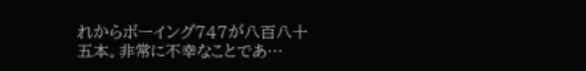れからボーイング747が八百八十五本。非常に不幸なことであ…